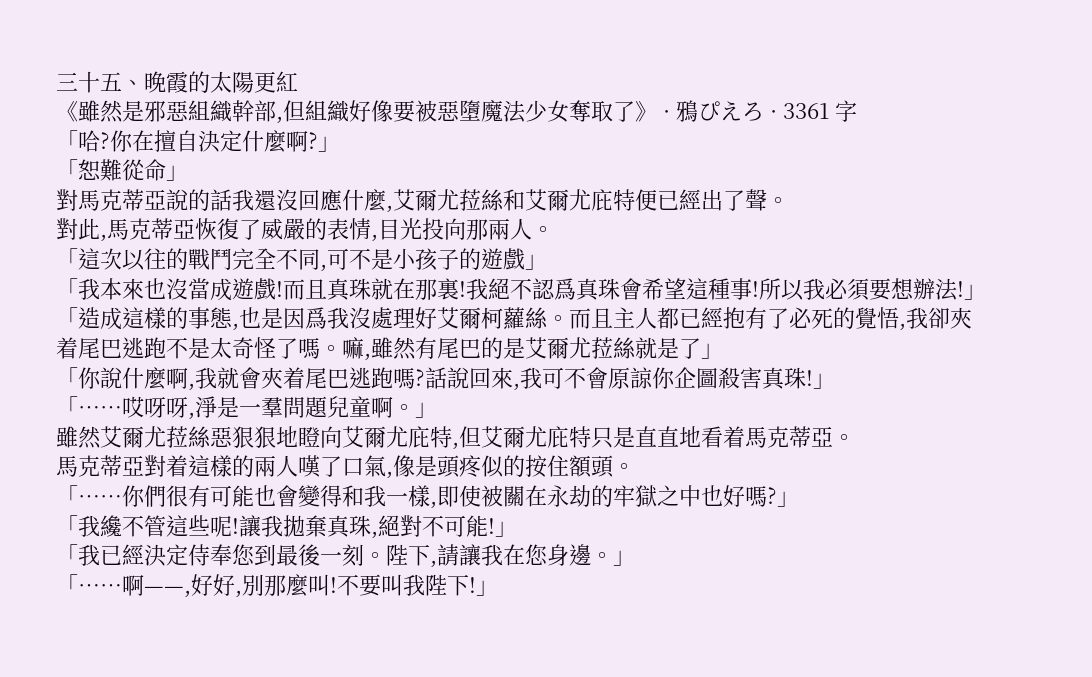三十五、晚霞的太陽更紅
《雖然是邪惡組織幹部,但組織好像要被惡墮魔法少女奪取了》 · 鴉ぴえろ · 3361 字
「哈?你在擅自決定什麼啊?」
「恕難從命」
對馬克蒂亞說的話我還沒回應什麼,艾爾尤菈絲和艾爾尤庇特便已經出了聲。
對此,馬克蒂亞恢復了威嚴的表情,目光投向那兩人。
「這次以往的戰鬥完全不同,可不是小孩子的遊戲」
「我本來也沒當成遊戲!而且真珠就在那裏!我絕不認爲真珠會希望這種事!所以我必須要想辦法!」
「造成這樣的事態,也是因爲我沒處理好艾爾柯蘿絲。而且主人都已經抱有了必死的覺悟,我卻夾着尾巴逃跑不是太奇怪了嗎。嘛,雖然有尾巴的是艾爾尤菈絲就是了」
「你說什麼啊,我就會夾着尾巴逃跑嗎?話說回來,我可不會原諒你企圖殺害真珠!」
「……哎呀呀,淨是一羣問題兒童啊。」
雖然艾爾尤菈絲惡狠狠地瞪向艾爾尤庇特,但艾爾尤庇特只是直直地看着馬克蒂亞。
馬克蒂亞對着這樣的兩人嘆了口氣,像是頭疼似的按住額頭。
「……你們很有可能也會變得和我一樣,即使被關在永劫的牢獄之中也好嗎?」
「我纔不管這些呢!讓我拋棄真珠,絕對不可能!」
「我已經決定侍奉您到最後一刻。陛下,請讓我在您身邊。」
「……啊——,好好,別那麼叫!不要叫我陛下!」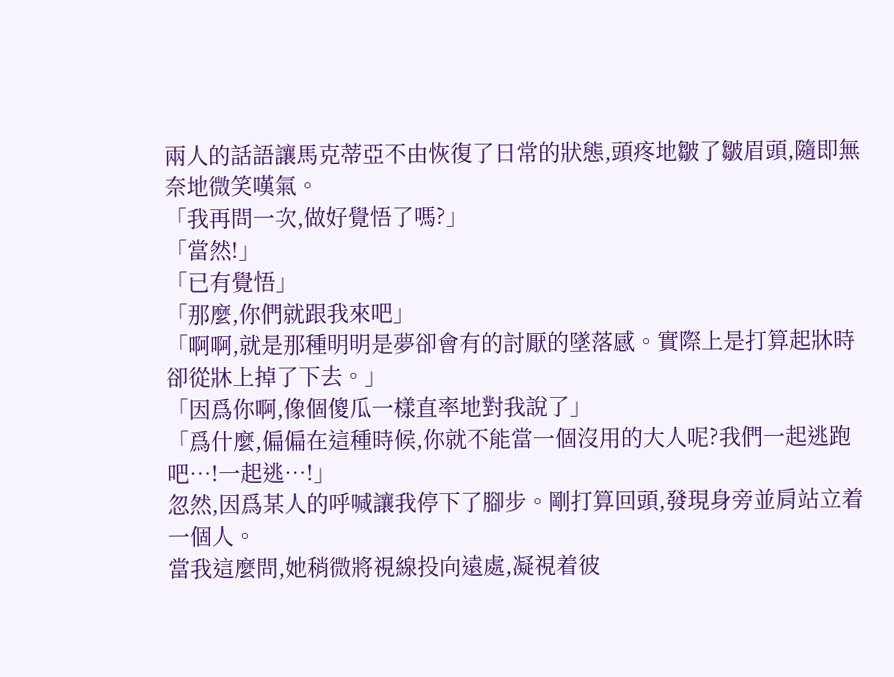兩人的話語讓馬克蒂亞不由恢復了日常的狀態,頭疼地皺了皺眉頭,隨即無奈地微笑嘆氣。
「我再問一次,做好覺悟了嗎?」
「當然!」
「已有覺悟」
「那麼,你們就跟我來吧」
「啊啊,就是那種明明是夢卻會有的討厭的墜落感。實際上是打算起牀時卻從牀上掉了下去。」
「因爲你啊,像個傻瓜一樣直率地對我說了」
「爲什麼,偏偏在這種時候,你就不能當一個沒用的大人呢?我們一起逃跑吧…!一起逃…!」
忽然,因爲某人的呼喊讓我停下了腳步。剛打算回頭,發現身旁並肩站立着一個人。
當我這麼問,她稍微將視線投向遠處,凝視着彼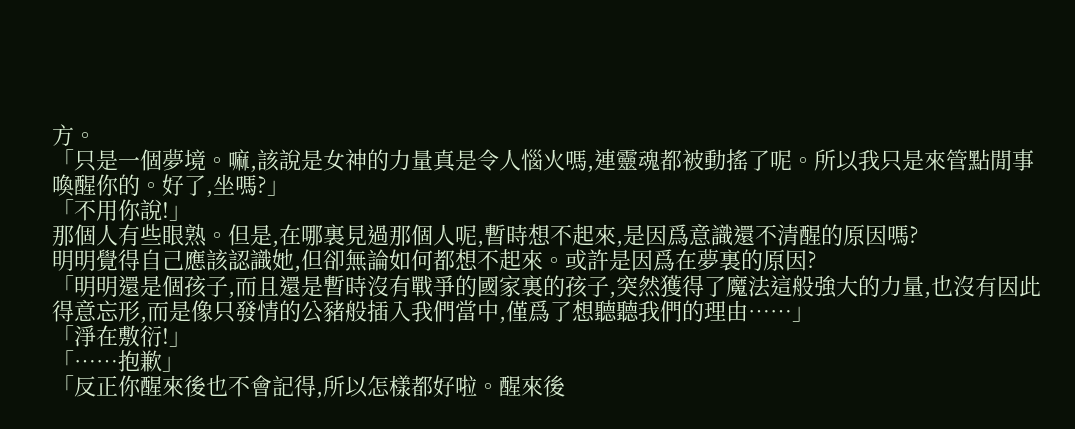方。
「只是一個夢境。嘛,該說是女神的力量真是令人惱火嗎,連靈魂都被動搖了呢。所以我只是來管點閒事喚醒你的。好了,坐嗎?」
「不用你說!」
那個人有些眼熟。但是,在哪裏見過那個人呢,暫時想不起來,是因爲意識還不清醒的原因嗎?
明明覺得自己應該認識她,但卻無論如何都想不起來。或許是因爲在夢裏的原因?
「明明還是個孩子,而且還是暫時沒有戰爭的國家裏的孩子,突然獲得了魔法這般強大的力量,也沒有因此得意忘形,而是像只發情的公豬般插入我們當中,僅爲了想聽聽我們的理由……」
「淨在敷衍!」
「……抱歉」
「反正你醒來後也不會記得,所以怎樣都好啦。醒來後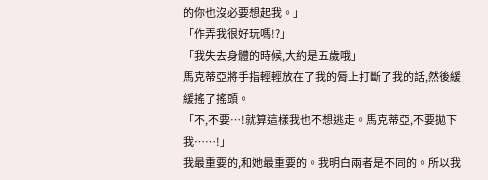的你也沒必要想起我。」
「作弄我很好玩嗎!?」
「我失去身體的時候,大約是五歲哦」
馬克蒂亞將手指輕輕放在了我的脣上打斷了我的話,然後緩緩搖了搖頭。
「不,不要…!就算這樣我也不想逃走。馬克蒂亞,不要拋下我……!」
我最重要的,和她最重要的。我明白兩者是不同的。所以我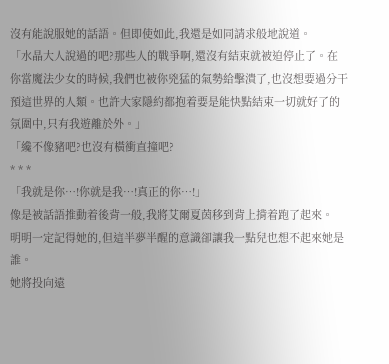沒有能說服她的話語。但即使如此,我還是如同請求般地說道。
「水晶大人說過的吧?那些人的戰爭啊,還沒有結束就被迫停止了。在你當魔法少女的時候,我們也被你兇猛的氣勢給擊潰了,也沒想要過分干預這世界的人類。也許大家隱約都抱着要是能快點結束一切就好了的氛圍中,只有我遊離於外。」
「纔不像豬吧?也沒有橫衝直撞吧?
* * *
「我就是你…!你就是我…!真正的你…!」
像是被話語推動着後背一般,我將艾爾夏茵移到背上揹着跑了起來。
明明一定記得她的,但這半夢半醒的意識卻讓我一點兒也想不起來她是誰。
她將投向遠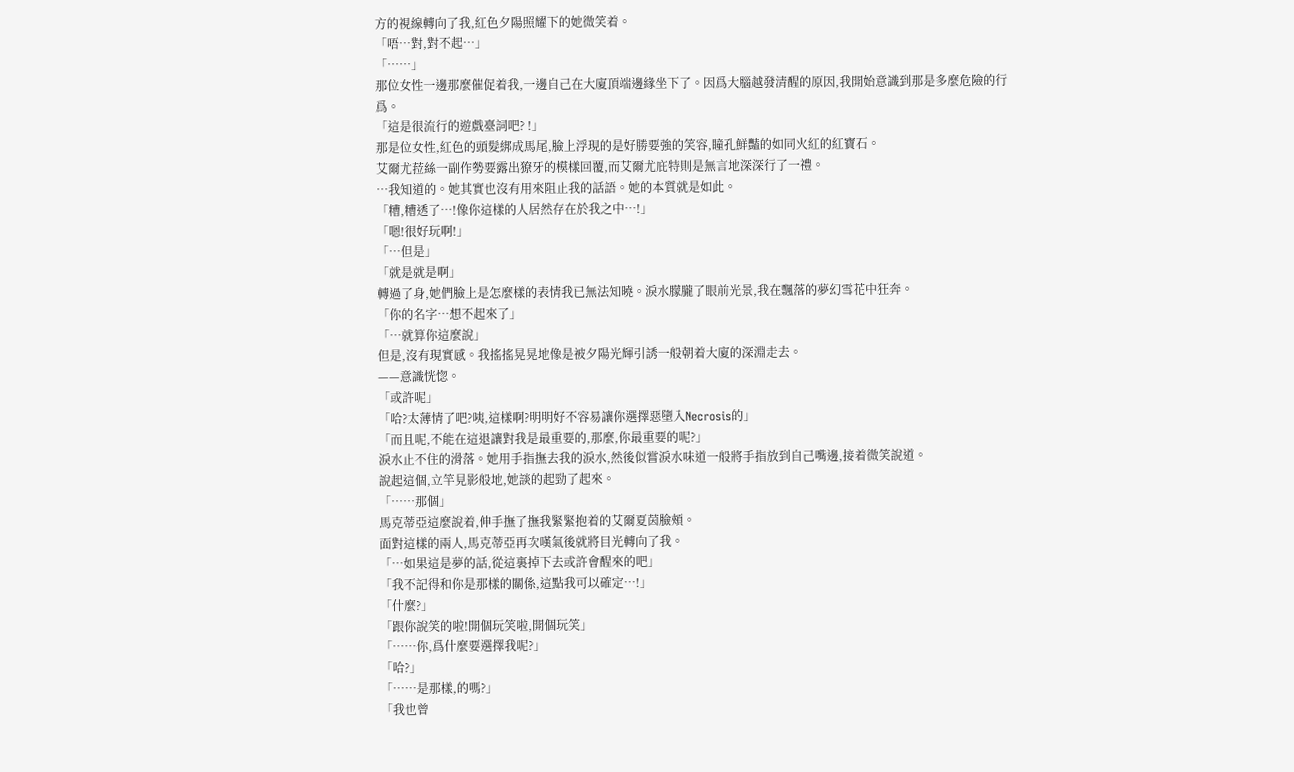方的視線轉向了我,紅色夕陽照耀下的她微笑着。
「唔…對,對不起…」
「……」
那位女性一邊那麼催促着我,一邊自己在大廈頂端邊緣坐下了。因爲大腦越發清醒的原因,我開始意識到那是多麼危險的行爲。
「這是很流行的遊戲臺詞吧? !」
那是位女性,紅色的頭髮綁成馬尾,臉上浮現的是好勝要強的笑容,瞳孔鮮豔的如同火紅的紅寶石。
艾爾尤菈絲一副作勢要露出獠牙的模樣回覆,而艾爾尤庇特則是無言地深深行了一禮。
…我知道的。她其實也沒有用來阻止我的話語。她的本質就是如此。
「糟,糟透了…!像你這樣的人居然存在於我之中…!」
「嗯!很好玩啊!」
「…但是」
「就是就是啊」
轉過了身,她們臉上是怎麼樣的表情我已無法知曉。淚水朦朧了眼前光景,我在飄落的夢幻雪花中狂奔。
「你的名字…想不起來了」
「…就算你這麼說」
但是,沒有現實感。我搖搖晃晃地像是被夕陽光輝引誘一般朝着大廈的深淵走去。
——意識恍惚。
「或許呢」
「哈?太薄情了吧?咦,這樣啊?明明好不容易讓你選擇惡墮入Necrosis的」
「而且呢,不能在這退讓對我是最重要的,那麼,你最重要的呢?」
淚水止不住的滑落。她用手指撫去我的淚水,然後似嘗淚水味道一般將手指放到自己嘴邊,接着微笑說道。
說起這個,立竿見影般地,她談的起勁了起來。
「……那個」
馬克蒂亞這麼說着,伸手撫了撫我緊緊抱着的艾爾夏茵臉頰。
面對這樣的兩人,馬克蒂亞再次嘆氣後就將目光轉向了我。
「…如果這是夢的話,從這裏掉下去或許會醒來的吧」
「我不記得和你是那樣的關係,這點我可以確定…!」
「什麼?」
「跟你說笑的啦!開個玩笑啦,開個玩笑」
「……你,爲什麼要選擇我呢?」
「哈?」
「……是那樣,的嗎?」
「我也曾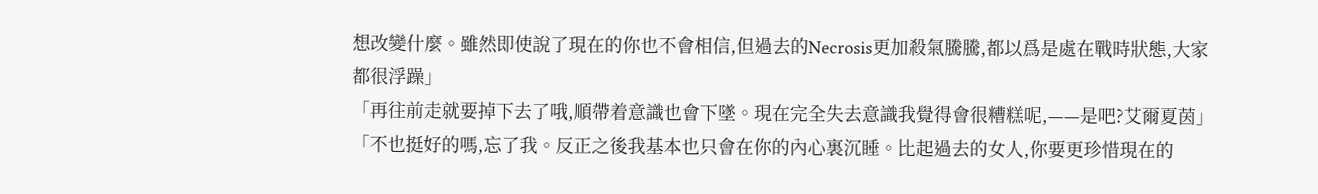想改變什麼。雖然即使說了現在的你也不會相信,但過去的Necrosis更加殺氣騰騰,都以爲是處在戰時狀態,大家都很浮躁」
「再往前走就要掉下去了哦,順帶着意識也會下墜。現在完全失去意識我覺得會很糟糕呢,——是吧?艾爾夏茵」
「不也挺好的嗎,忘了我。反正之後我基本也只會在你的內心裏沉睡。比起過去的女人,你要更珍惜現在的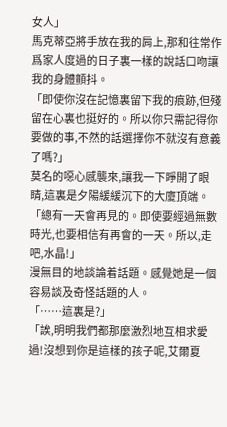女人」
馬克蒂亞將手放在我的肩上,那和往常作爲家人度過的日子裏一樣的說話口吻讓我的身體顫抖。
「即使你沒在記憶裏留下我的痕跡,但殘留在心裏也挺好的。所以你只需記得你要做的事,不然的話選擇你不就沒有意義了嗎?」
莫名的噁心感襲來,讓我一下睜開了眼睛,這裏是夕陽緩緩沉下的大廈頂端。
「總有一天會再見的。即使要經過無數時光,也要相信有再會的一天。所以,走吧,水晶!」
漫無目的地談論着話題。感覺她是一個容易談及奇怪話題的人。
「……這裏是?」
「誒,明明我們都那麼激烈地互相求愛過!沒想到你是這樣的孩子呢,艾爾夏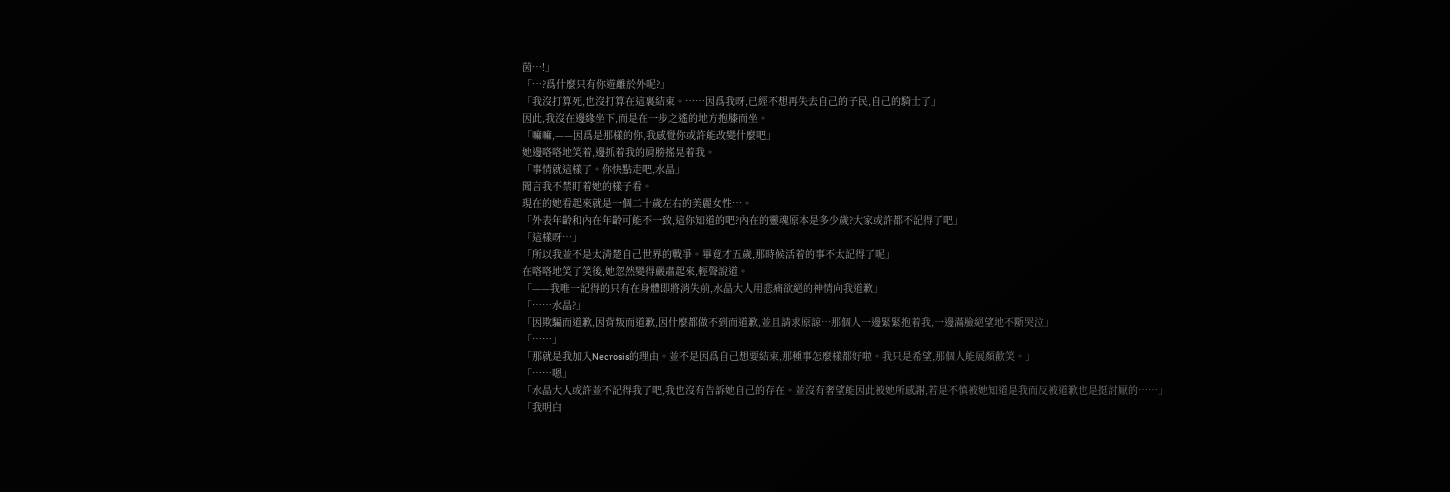茵…!」
「…?爲什麼只有你遊離於外呢?」
「我沒打算死,也沒打算在這裏結束。……因爲我呀,已經不想再失去自己的子民,自己的騎士了」
因此,我沒在邊緣坐下,而是在一步之遙的地方抱膝而坐。
「嘛嘛,——因爲是那樣的你,我感覺你或許能改變什麼吧」
她邊咯咯地笑着,邊抓着我的肩膀搖晃着我。
「事情就這樣了。你快點走吧,水晶」
聞言我不禁盯着她的樣子看。
現在的她看起來就是一個二十歲左右的美麗女性…。
「外表年齡和內在年齡可能不一致,這你知道的吧?內在的靈魂原本是多少歲?大家或許都不記得了吧」
「這樣呀…」
「所以我並不是太清楚自己世界的戰爭。畢竟才五歲,那時候活着的事不太記得了呢」
在咯咯地笑了笑後,她忽然變得嚴肅起來,輕聲說道。
「——我唯一記得的只有在身體即將消失前,水晶大人用悲痛欲絕的神情向我道歉」
「……水晶?」
「因欺騙而道歉,因背叛而道歉,因什麼都做不到而道歉,並且請求原諒…那個人一邊緊緊抱着我,一邊滿臉絕望地不斷哭泣」
「……」
「那就是我加入Necrosis的理由。並不是因爲自己想要結束,那種事怎麼樣都好啦。我只是希望,那個人能展顏歡笑。」
「……嗯」
「水晶大人或許並不記得我了吧,我也沒有告訴她自己的存在。並沒有奢望能因此被她所感謝,若是不慎被她知道是我而反被道歉也是挺討厭的……」
「我明白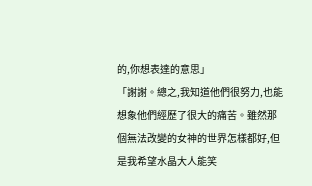的,你想表達的意思」
「謝謝。總之,我知道他們很努力,也能想象他們經歷了很大的痛苦。雖然那個無法改變的女神的世界怎樣都好,但是我希望水晶大人能笑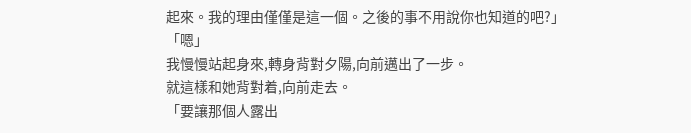起來。我的理由僅僅是這一個。之後的事不用說你也知道的吧?」
「嗯」
我慢慢站起身來,轉身背對夕陽,向前邁出了一步。
就這樣和她背對着,向前走去。
「要讓那個人露出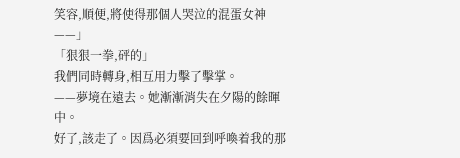笑容,順便,將使得那個人哭泣的混蛋女神——」
「狠狠一拳,砰的」
我們同時轉身,相互用力擊了擊掌。
——夢境在遠去。她漸漸消失在夕陽的餘暉中。
好了,該走了。因爲必須要回到呼喚着我的那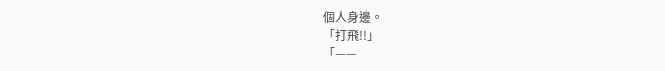個人身邊。
「打飛!!」
「——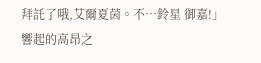拜託了哦,艾爾夏茵。不…鈴星 御嘉!」
響起的高昂之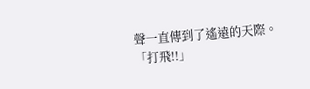聲一直傳到了遙遠的天際。
「打飛!!」